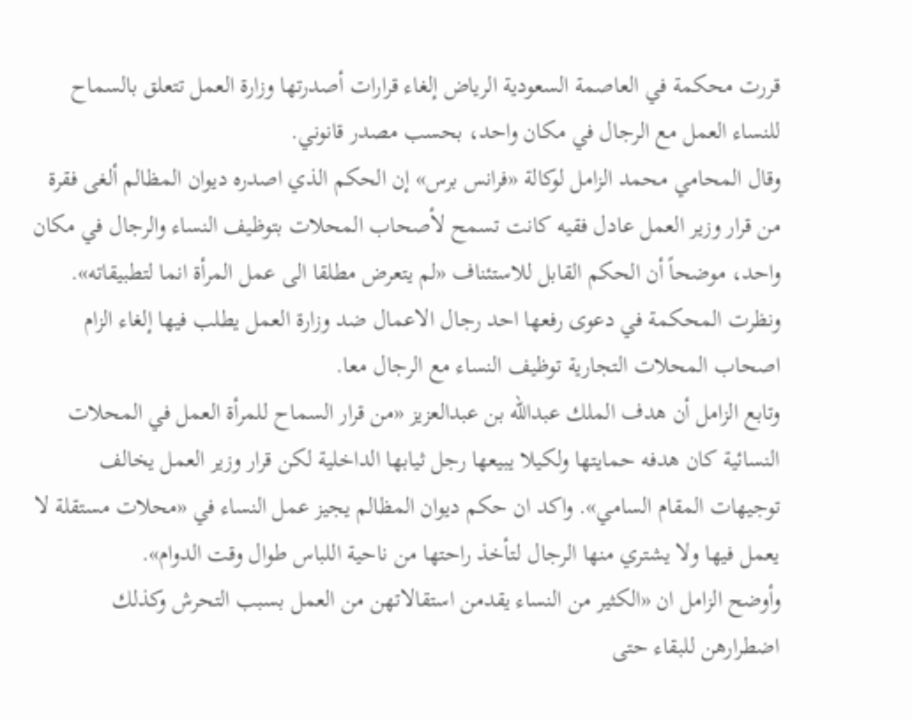قررت محكمة في العاصمة السعودية الرياض إلغاء قرارات أصدرتها وزارة العمل تتعلق بالسماح للنساء العمل مع الرجال في مكان واحد، بحسب مصدر قانوني.
وقال المحامي محمد الزامل لوكالة «فرانس برس» إن الحكم الذي اصدره ديوان المظالم ألغى فقرة من قرار وزير العمل عادل فقيه كانت تسمح لأصحاب المحلات بتوظيف النساء والرجال في مكان واحد، موضحاً أن الحكم القابل للاستئناف «لم يتعرض مطلقا الى عمل المرأة انما لتطبيقاته». ونظرت المحكمة في دعوى رفعها احد رجال الاعمال ضد وزارة العمل يطلب فيها إلغاء الزام اصحاب المحلات التجارية توظيف النساء مع الرجال معا.
وتابع الزامل أن هدف الملك عبدالله بن عبدالعزيز «من قرار السماح للمرأة العمل في المحلات النسائية كان هدفه حمايتها ولكيلا يبيعها رجل ثيابها الداخلية لكن قرار وزير العمل يخالف توجيهات المقام السامي». واكد ان حكم ديوان المظالم يجيز عمل النساء في «محلات مستقلة لا يعمل فيها ولا يشتري منها الرجال لتأخذ راحتها من ناحية اللباس طوال وقت الدوام».
وأوضح الزامل ان «الكثير من النساء يقدمن استقالاتهن من العمل بسبب التحرش وكذلك اضطرارهن للبقاء حتى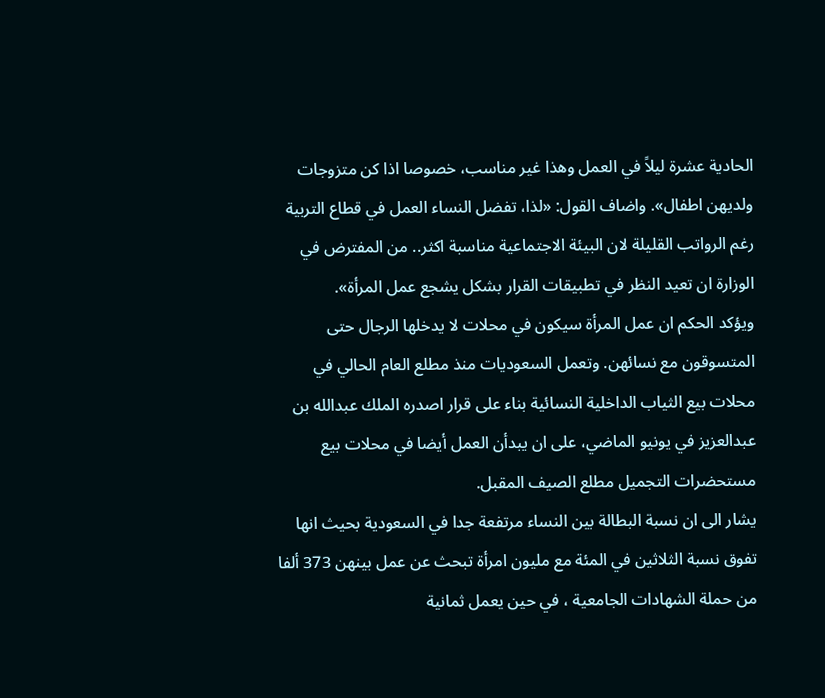الحادية عشرة ليلاً في العمل وهذا غير مناسب، خصوصا اذا كن متزوجات ولديهن اطفال». واضاف القول: «لذا، تفضل النساء العمل في قطاع التربية رغم الرواتب القليلة لان البيئة الاجتماعية مناسبة اكثر.. من المفترض في الوزارة ان تعيد النظر في تطبيقات القرار بشكل يشجع عمل المرأة».
ويؤكد الحكم ان عمل المرأة سيكون في محلات لا يدخلها الرجال حتى المتسوقون مع نسائهن. وتعمل السعوديات منذ مطلع العام الحالي في محلات بيع الثياب الداخلية النسائية بناء على قرار اصدره الملك عبدالله بن عبدالعزيز في يونيو الماضي، على ان يبدأن العمل أيضا في محلات بيع مستحضرات التجميل مطلع الصيف المقبل.
يشار الى ان نسبة البطالة بين النساء مرتفعة جدا في السعودية بحيث انها تفوق نسبة الثلاثين في المئة مع مليون امرأة تبحث عن عمل بينهن 373 ألفا من حملة الشهادات الجامعية ، في حين يعمل ثمانية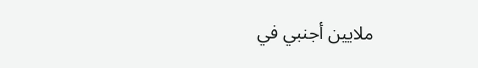ملايين أجنبي في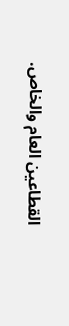القطاعين العام والخاص.